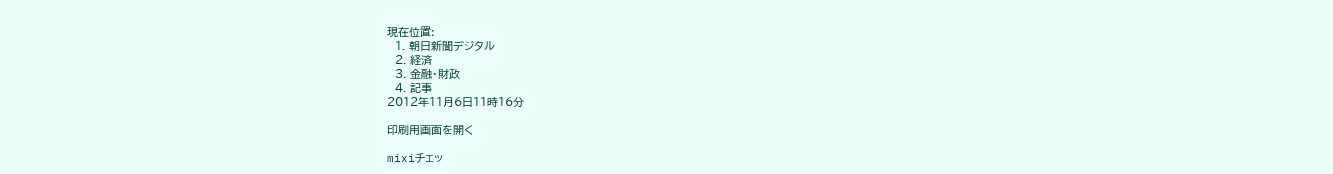現在位置:
  1. 朝日新聞デジタル
  2. 経済
  3. 金融・財政
  4. 記事
2012年11月6日11時16分

印刷用画面を開く

mixiチェッ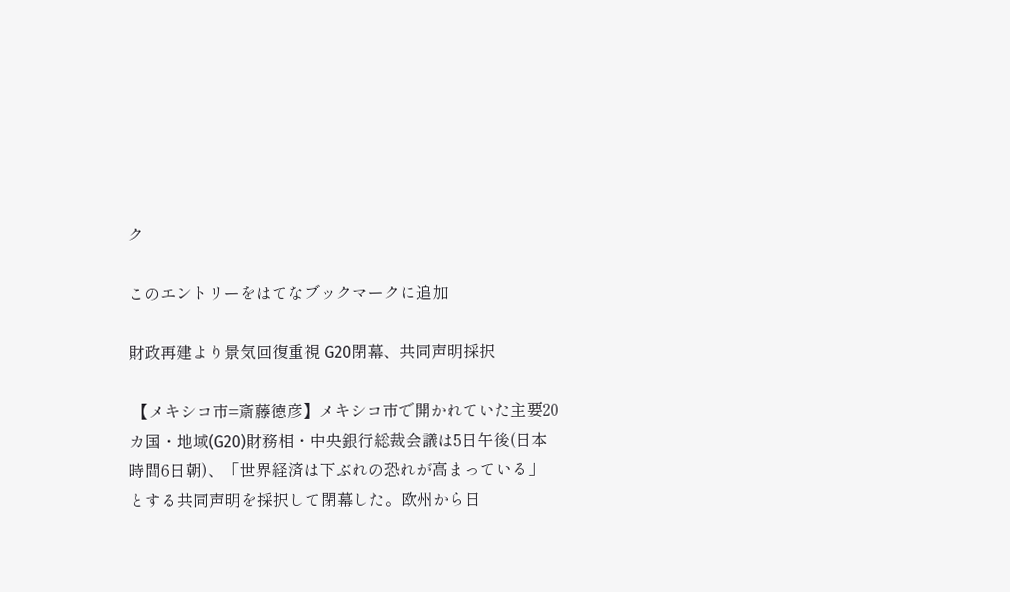ク

このエントリーをはてなブックマークに追加

財政再建より景気回復重視 G20閉幕、共同声明採択

 【メキシコ市=斎藤徳彦】メキシコ市で開かれていた主要20カ国・地域(G20)財務相・中央銀行総裁会議は5日午後(日本時間6日朝)、「世界経済は下ぶれの恐れが高まっている」とする共同声明を採択して閉幕した。欧州から日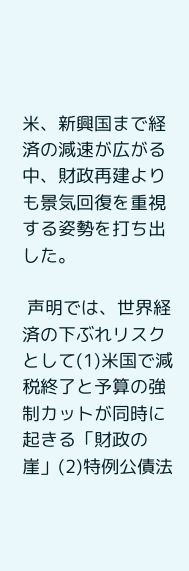米、新興国まで経済の減速が広がる中、財政再建よりも景気回復を重視する姿勢を打ち出した。

 声明では、世界経済の下ぶれリスクとして(1)米国で減税終了と予算の強制カットが同時に起きる「財政の崖」(2)特例公債法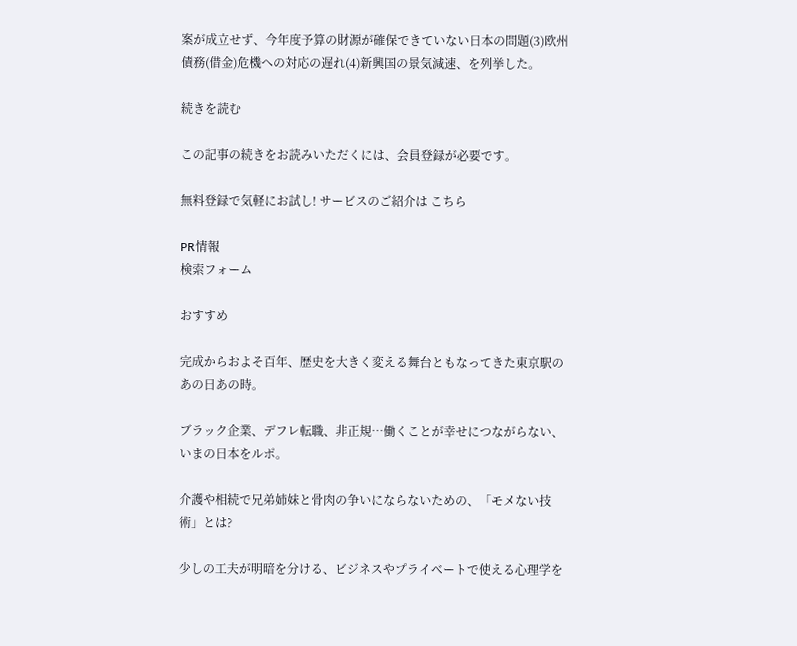案が成立せず、今年度予算の財源が確保できていない日本の問題(3)欧州債務(借金)危機への対応の遅れ(4)新興国の景気減速、を列挙した。

続きを読む

この記事の続きをお読みいただくには、会員登録が必要です。

無料登録で気軽にお試し! サービスのご紹介は こちら

PR情報
検索フォーム

おすすめ

完成からおよそ百年、歴史を大きく変える舞台ともなってきた東京駅のあの日あの時。

ブラック企業、デフレ転職、非正規…働くことが幸せにつながらない、いまの日本をルポ。

介護や相続で兄弟姉妹と骨肉の争いにならないための、「モメない技術」とは?

少しの工夫が明暗を分ける、ビジネスやプライベートで使える心理学を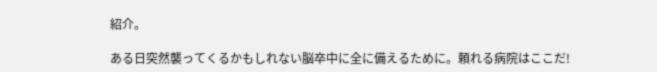紹介。

ある日突然襲ってくるかもしれない脳卒中に全に備えるために。頼れる病院はここだ!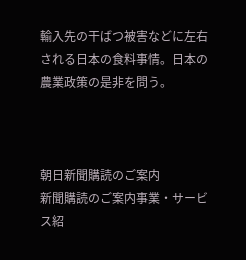輸入先の干ばつ被害などに左右される日本の食料事情。日本の農業政策の是非を問う。



朝日新聞購読のご案内
新聞購読のご案内事業・サービス紹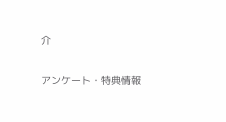介

アンケート・特典情報